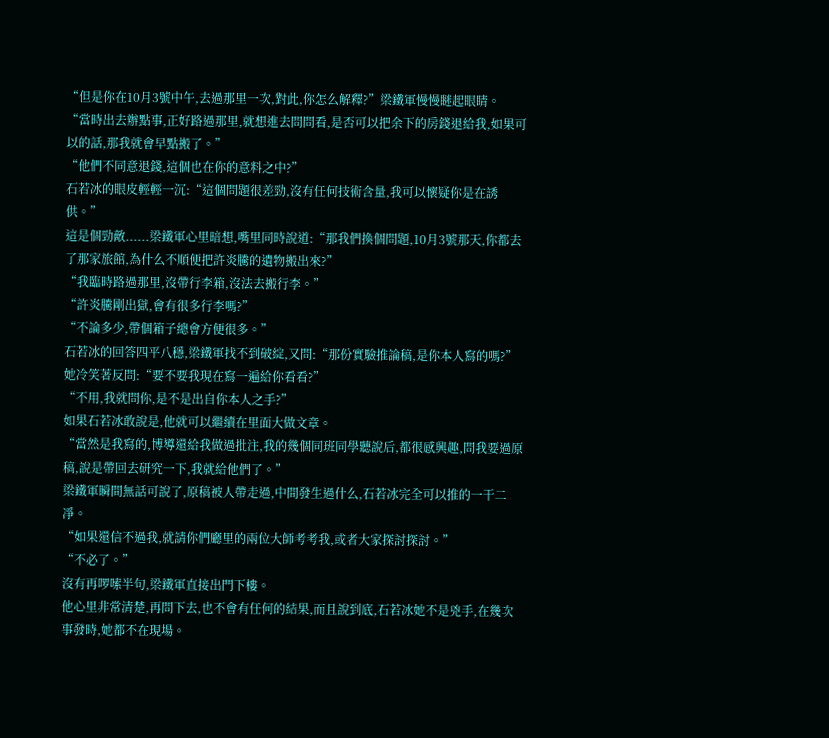“但是你在10月3號中午,去過那里一次,對此,你怎么解釋?”梁鐵軍慢慢瞇起眼睛。
“當時出去辦點事,正好路過那里,就想進去問問看,是否可以把余下的房錢退給我,如果可以的話,那我就會早點搬了。”
“他們不同意退錢,這個也在你的意料之中?”
石若冰的眼皮輕輕一沉:“這個問題很差勁,沒有任何技術含量,我可以懷疑你是在誘供。”
這是個勁敵......梁鐵軍心里暗想,嘴里同時說道:“那我們換個問題,10月3號那天,你都去了那家旅館,為什么不順便把許炎騰的遺物搬出來?”
“我臨時路過那里,沒帶行李箱,沒法去搬行李。”
“許炎騰剛出獄,會有很多行李嗎?”
“不論多少,帶個箱子總會方便很多。”
石若冰的回答四平八穩,梁鐵軍找不到破綻,又問:“那份實驗推論稿,是你本人寫的嗎?”
她冷笑著反問:“要不要我現在寫一遍給你看看?”
“不用,我就問你,是不是出自你本人之手?”
如果石若冰敢說是,他就可以繼續在里面大做文章。
“當然是我寫的,博導還給我做過批注,我的幾個同班同學聽說后,都很感興趣,問我要過原稿,說是帶回去研究一下,我就給他們了。”
梁鐵軍瞬間無話可說了,原稿被人帶走過,中間發生過什么,石若冰完全可以推的一干二凈。
“如果還信不過我,就請你們廳里的兩位大師考考我,或者大家探討探討。”
“不必了。”
沒有再啰嗦半句,梁鐵軍直接出門下樓。
他心里非常清楚,再問下去,也不會有任何的結果,而且說到底,石若冰她不是兇手,在幾次事發時,她都不在現場。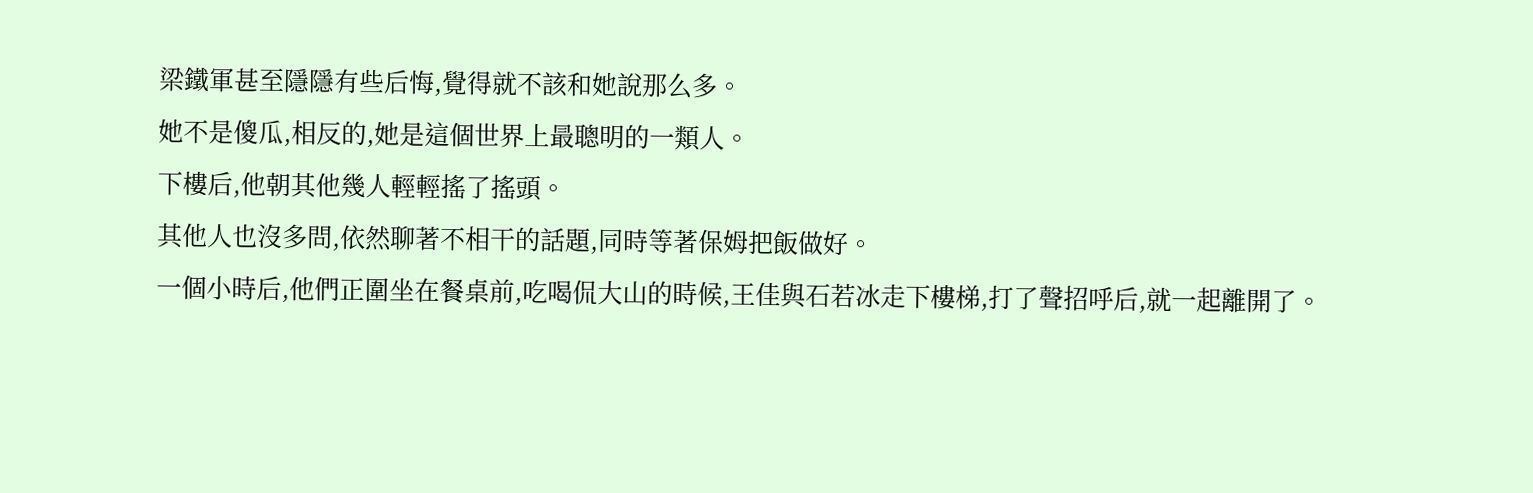梁鐵軍甚至隱隱有些后悔,覺得就不該和她說那么多。
她不是傻瓜,相反的,她是這個世界上最聰明的一類人。
下樓后,他朝其他幾人輕輕搖了搖頭。
其他人也沒多問,依然聊著不相干的話題,同時等著保姆把飯做好。
一個小時后,他們正圍坐在餐桌前,吃喝侃大山的時候,王佳與石若冰走下樓梯,打了聲招呼后,就一起離開了。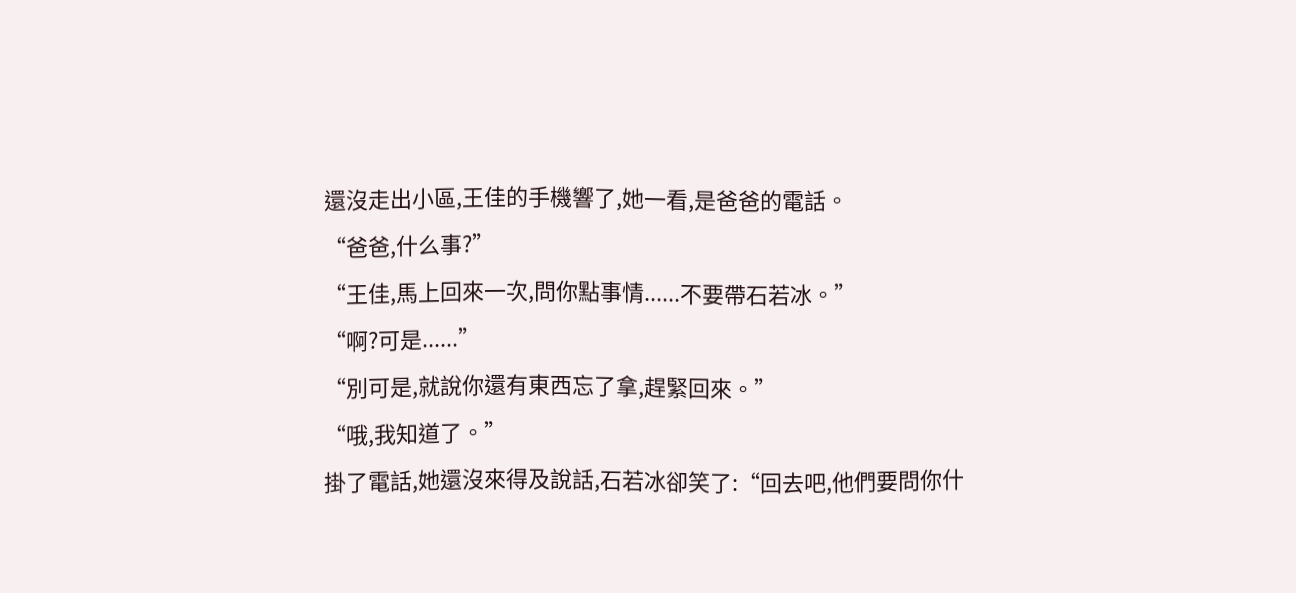還沒走出小區,王佳的手機響了,她一看,是爸爸的電話。
“爸爸,什么事?”
“王佳,馬上回來一次,問你點事情......不要帶石若冰。”
“啊?可是......”
“別可是,就說你還有東西忘了拿,趕緊回來。”
“哦,我知道了。”
掛了電話,她還沒來得及說話,石若冰卻笑了:“回去吧,他們要問你什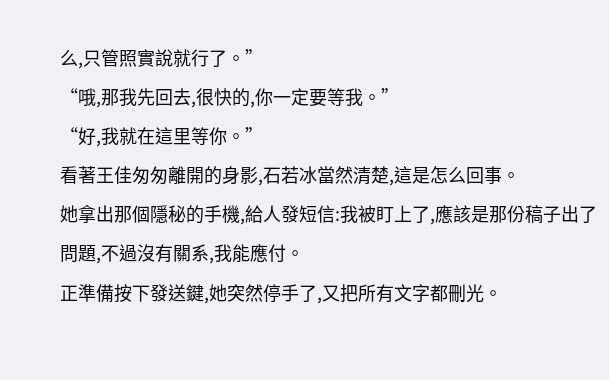么,只管照實說就行了。”
“哦,那我先回去,很快的,你一定要等我。”
“好,我就在這里等你。”
看著王佳匆匆離開的身影,石若冰當然清楚,這是怎么回事。
她拿出那個隱秘的手機,給人發短信:我被盯上了,應該是那份稿子出了問題,不過沒有關系,我能應付。
正準備按下發送鍵,她突然停手了,又把所有文字都刪光。